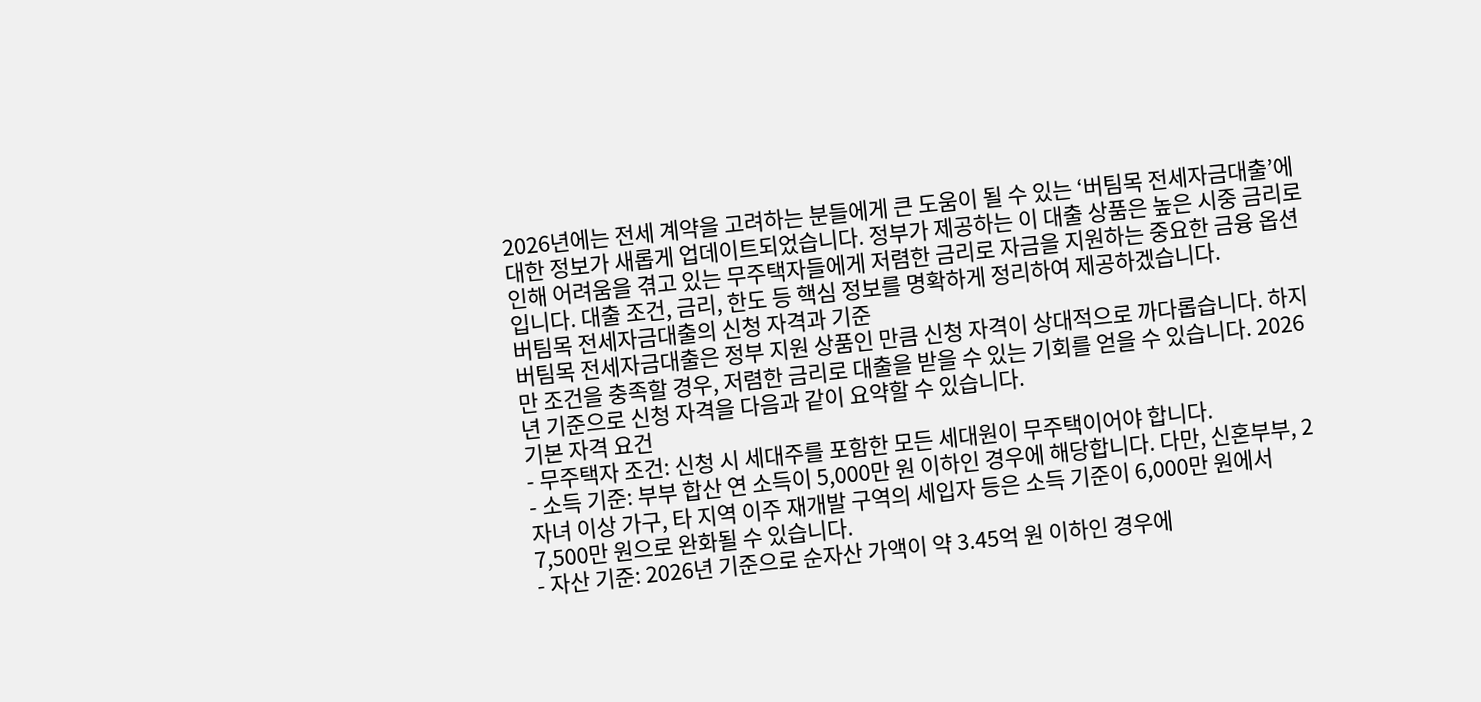2026년에는 전세 계약을 고려하는 분들에게 큰 도움이 될 수 있는 ‘버팀목 전세자금대출’에 대한 정보가 새롭게 업데이트되었습니다. 정부가 제공하는 이 대출 상품은 높은 시중 금리로 인해 어려움을 겪고 있는 무주택자들에게 저렴한 금리로 자금을 지원하는 중요한 금융 옵션입니다. 대출 조건, 금리, 한도 등 핵심 정보를 명확하게 정리하여 제공하겠습니다.
버팀목 전세자금대출의 신청 자격과 기준
버팀목 전세자금대출은 정부 지원 상품인 만큼 신청 자격이 상대적으로 까다롭습니다. 하지만 조건을 충족할 경우, 저렴한 금리로 대출을 받을 수 있는 기회를 얻을 수 있습니다. 2026년 기준으로 신청 자격을 다음과 같이 요약할 수 있습니다.
기본 자격 요건
- 무주택자 조건: 신청 시 세대주를 포함한 모든 세대원이 무주택이어야 합니다.
- 소득 기준: 부부 합산 연 소득이 5,000만 원 이하인 경우에 해당합니다. 다만, 신혼부부, 2자녀 이상 가구, 타 지역 이주 재개발 구역의 세입자 등은 소득 기준이 6,000만 원에서 7,500만 원으로 완화될 수 있습니다.
- 자산 기준: 2026년 기준으로 순자산 가액이 약 3.45억 원 이하인 경우에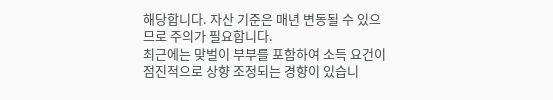해당합니다. 자산 기준은 매년 변동될 수 있으므로 주의가 필요합니다.
최근에는 맞벌이 부부를 포함하여 소득 요건이 점진적으로 상향 조정되는 경향이 있습니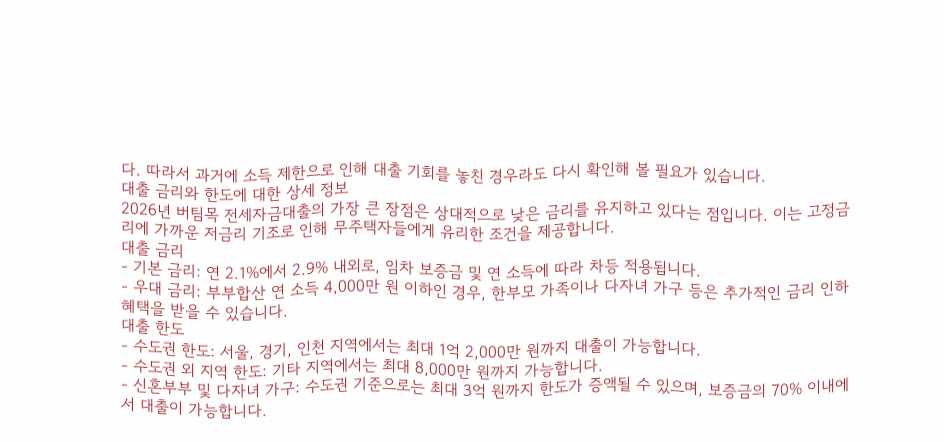다. 따라서 과거에 소득 제한으로 인해 대출 기회를 놓친 경우라도 다시 확인해 볼 필요가 있습니다.
대출 금리와 한도에 대한 상세 정보
2026년 버팀목 전세자금대출의 가장 큰 장점은 상대적으로 낮은 금리를 유지하고 있다는 점입니다. 이는 고정금리에 가까운 저금리 기조로 인해 무주택자들에게 유리한 조건을 제공합니다.
대출 금리
- 기본 금리: 연 2.1%에서 2.9% 내외로, 임차 보증금 및 연 소득에 따라 차등 적용됩니다.
- 우대 금리: 부부합산 연 소득 4,000만 원 이하인 경우, 한부모 가족이나 다자녀 가구 등은 추가적인 금리 인하 혜택을 받을 수 있습니다.
대출 한도
- 수도권 한도: 서울, 경기, 인천 지역에서는 최대 1억 2,000만 원까지 대출이 가능합니다.
- 수도권 외 지역 한도: 기타 지역에서는 최대 8,000만 원까지 가능합니다.
- 신혼부부 및 다자녀 가구: 수도권 기준으로는 최대 3억 원까지 한도가 증액될 수 있으며, 보증금의 70% 이내에서 대출이 가능합니다.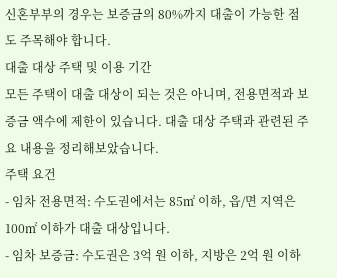신혼부부의 경우는 보증금의 80%까지 대출이 가능한 점도 주목해야 합니다.
대출 대상 주택 및 이용 기간
모든 주택이 대출 대상이 되는 것은 아니며, 전용면적과 보증금 액수에 제한이 있습니다. 대출 대상 주택과 관련된 주요 내용을 정리해보았습니다.
주택 요건
- 임차 전용면적: 수도권에서는 85㎡ 이하, 읍/면 지역은 100㎡ 이하가 대출 대상입니다.
- 임차 보증금: 수도권은 3억 원 이하, 지방은 2억 원 이하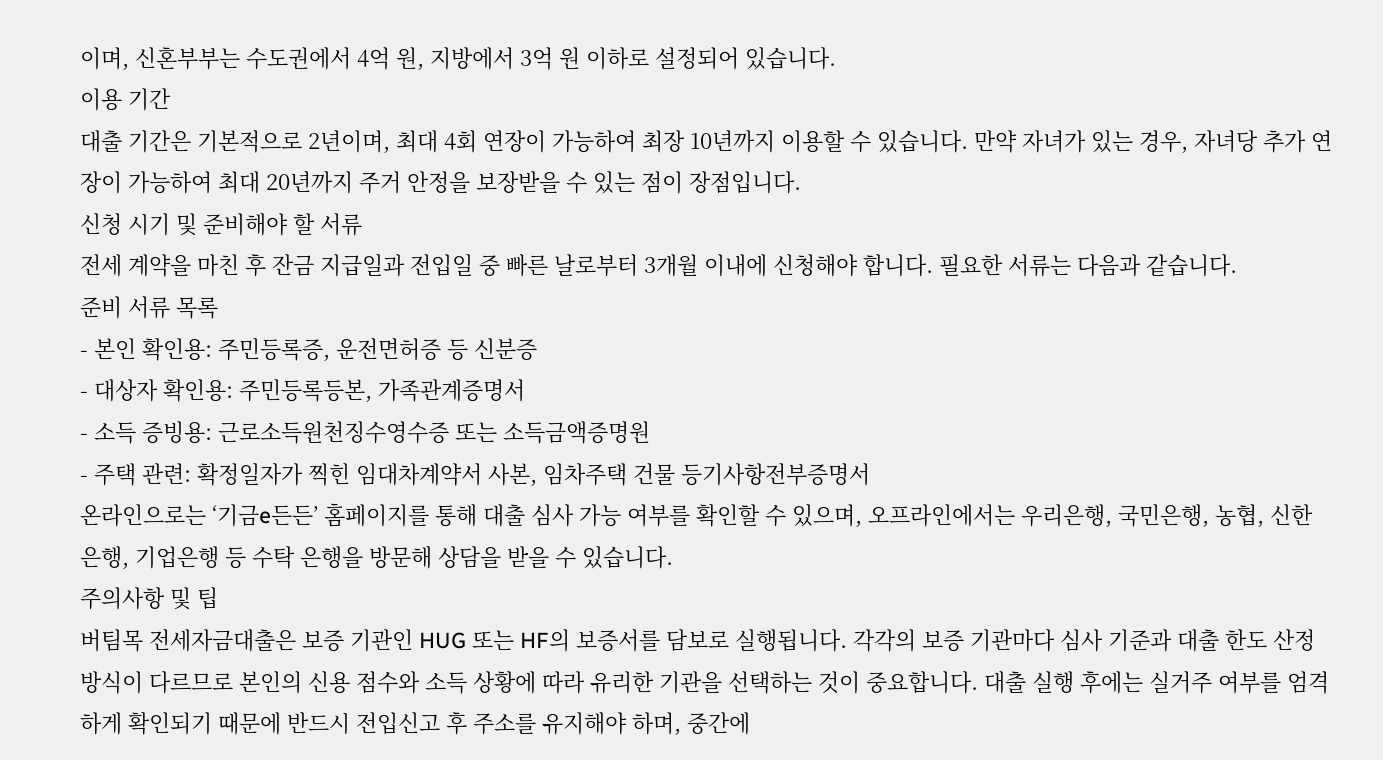이며, 신혼부부는 수도권에서 4억 원, 지방에서 3억 원 이하로 설정되어 있습니다.
이용 기간
대출 기간은 기본적으로 2년이며, 최대 4회 연장이 가능하여 최장 10년까지 이용할 수 있습니다. 만약 자녀가 있는 경우, 자녀당 추가 연장이 가능하여 최대 20년까지 주거 안정을 보장받을 수 있는 점이 장점입니다.
신청 시기 및 준비해야 할 서류
전세 계약을 마친 후 잔금 지급일과 전입일 중 빠른 날로부터 3개월 이내에 신청해야 합니다. 필요한 서류는 다음과 같습니다.
준비 서류 목록
- 본인 확인용: 주민등록증, 운전면허증 등 신분증
- 대상자 확인용: 주민등록등본, 가족관계증명서
- 소득 증빙용: 근로소득원천징수영수증 또는 소득금액증명원
- 주택 관련: 확정일자가 찍힌 임대차계약서 사본, 임차주택 건물 등기사항전부증명서
온라인으로는 ‘기금e든든’ 홈페이지를 통해 대출 심사 가능 여부를 확인할 수 있으며, 오프라인에서는 우리은행, 국민은행, 농협, 신한은행, 기업은행 등 수탁 은행을 방문해 상담을 받을 수 있습니다.
주의사항 및 팁
버팀목 전세자금대출은 보증 기관인 HUG 또는 HF의 보증서를 담보로 실행됩니다. 각각의 보증 기관마다 심사 기준과 대출 한도 산정 방식이 다르므로 본인의 신용 점수와 소득 상황에 따라 유리한 기관을 선택하는 것이 중요합니다. 대출 실행 후에는 실거주 여부를 엄격하게 확인되기 때문에 반드시 전입신고 후 주소를 유지해야 하며, 중간에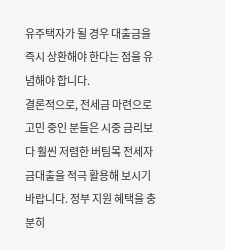유주택자가 될 경우 대출금을 즉시 상환해야 한다는 점을 유념해야 합니다.
결론적으로, 전세금 마련으로 고민 중인 분들은 시중 금리보다 훨씬 저렴한 버팀목 전세자금대출을 적극 활용해 보시기 바랍니다. 정부 지원 혜택을 충분히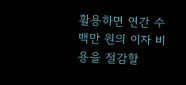활용하면 연간 수백만 원의 이자 비용을 절감할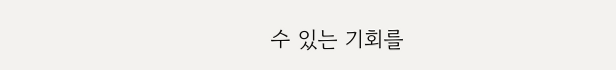수 있는 기회를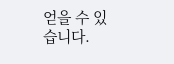얻을 수 있습니다.